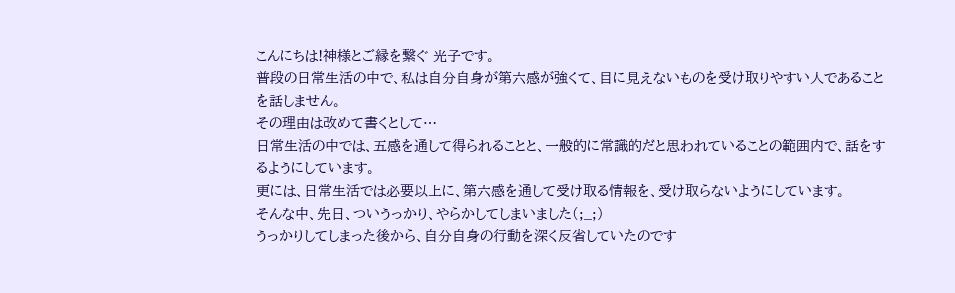こんにちは!神様とご縁を繋ぐ 光子です。
普段の日常生活の中で、私は自分自身が第六感が強くて、目に見えないものを受け取りやすい人であることを話しません。
その理由は改めて書くとして…
日常生活の中では、五感を通して得られることと、一般的に常識的だと思われていることの範囲内で、話をするようにしています。
更には、日常生活では必要以上に、第六感を通して受け取る情報を、受け取らないようにしています。
そんな中、先日、ついうっかり、やらかしてしまいました(;_;)
うっかりしてしまった後から、自分自身の行動を深く反省していたのです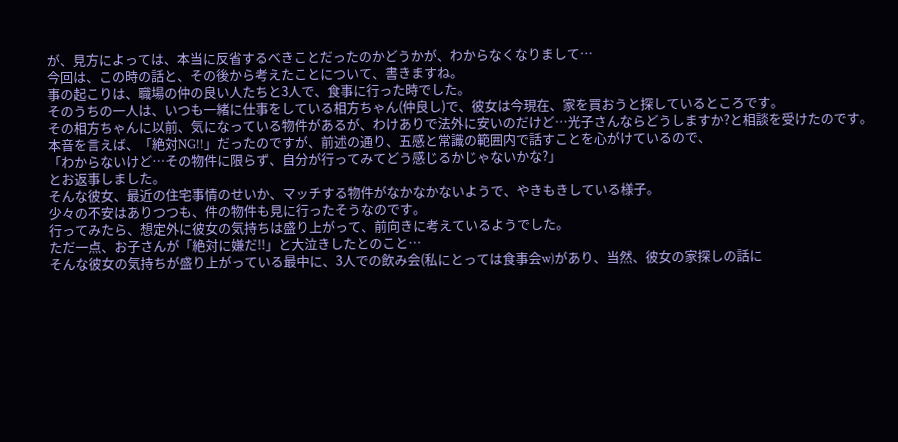が、見方によっては、本当に反省するべきことだったのかどうかが、わからなくなりまして…
今回は、この時の話と、その後から考えたことについて、書きますね。
事の起こりは、職場の仲の良い人たちと3人で、食事に行った時でした。
そのうちの一人は、いつも一緒に仕事をしている相方ちゃん(仲良し)で、彼女は今現在、家を買おうと探しているところです。
その相方ちゃんに以前、気になっている物件があるが、わけありで法外に安いのだけど…光子さんならどうしますか?と相談を受けたのです。
本音を言えば、「絶対NG!!」だったのですが、前述の通り、五感と常識の範囲内で話すことを心がけているので、
「わからないけど…その物件に限らず、自分が行ってみてどう感じるかじゃないかな?」
とお返事しました。
そんな彼女、最近の住宅事情のせいか、マッチする物件がなかなかないようで、やきもきしている様子。
少々の不安はありつつも、件の物件も見に行ったそうなのです。
行ってみたら、想定外に彼女の気持ちは盛り上がって、前向きに考えているようでした。
ただ一点、お子さんが「絶対に嫌だ!!」と大泣きしたとのこと…
そんな彼女の気持ちが盛り上がっている最中に、3人での飲み会(私にとっては食事会w)があり、当然、彼女の家探しの話に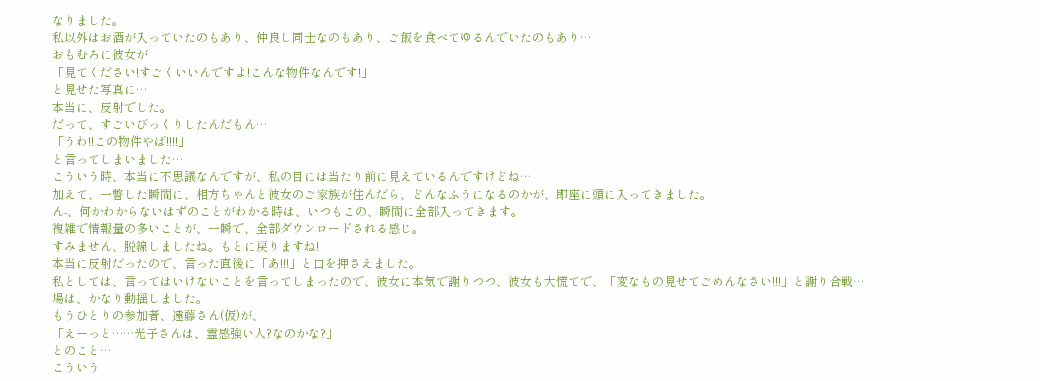なりました。
私以外はお酒が入っていたのもあり、仲良し同士なのもあり、ご飯を食べてゆるんでいたのもあり…
おもむろに彼女が
「見てください!すごくいいんですよ!こんな物件なんです!」
と見せた写真に…
本当に、反射でした。
だって、すごいびっくりしたんだもん…
「うわ!!この物件やば!!!!」
と言ってしまいました…
こういう時、本当に不思議なんですが、私の目には当たり前に見えているんですけどね…
加えて、一瞥した瞬間に、相方ちゃんと彼女のご家族が住んだら、どんなふうになるのかが、即座に頭に入ってきました。
ん-、何かわからないはずのことがわかる時は、いつもこの、瞬間に全部入ってきます。
複雑で情報量の多いことが、一瞬で、全部ダウンロードされる感じ。
すみません、脱線しましたね。もとに戻りますね!
本当に反射だったので、言った直後に「あ!!!」と口を押さえました。
私としては、言ってはいけないことを言ってしまったので、彼女に本気で謝りつつ、彼女も大慌てで、「変なもの見せてごめんなさい!!!」と謝り合戦…
場は、かなり動揺しました。
もうひとりの参加者、遠藤さん(仮)が、
「えーっと……光子さんは、霊感強い人?なのかな?」
とのこと…
こういう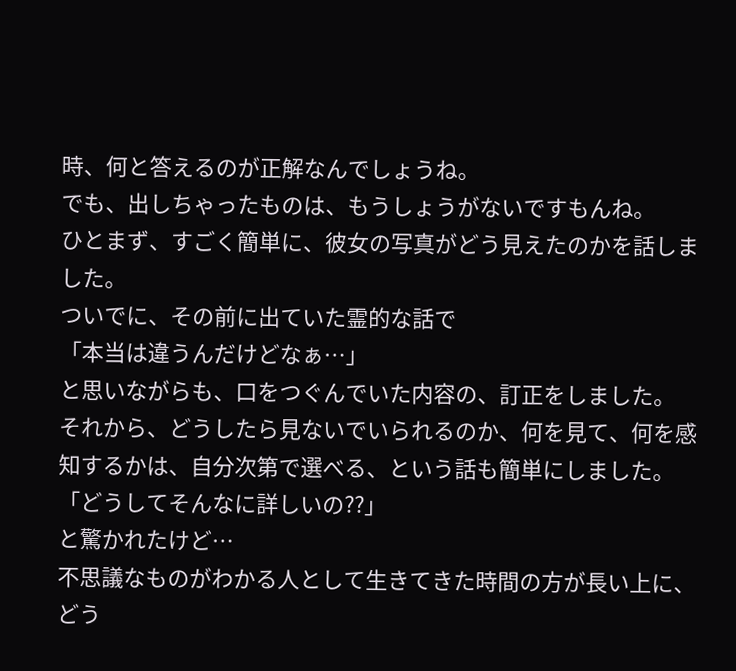時、何と答えるのが正解なんでしょうね。
でも、出しちゃったものは、もうしょうがないですもんね。
ひとまず、すごく簡単に、彼女の写真がどう見えたのかを話しました。
ついでに、その前に出ていた霊的な話で
「本当は違うんだけどなぁ…」
と思いながらも、口をつぐんでいた内容の、訂正をしました。
それから、どうしたら見ないでいられるのか、何を見て、何を感知するかは、自分次第で選べる、という話も簡単にしました。
「どうしてそんなに詳しいの??」
と驚かれたけど…
不思議なものがわかる人として生きてきた時間の方が長い上に、どう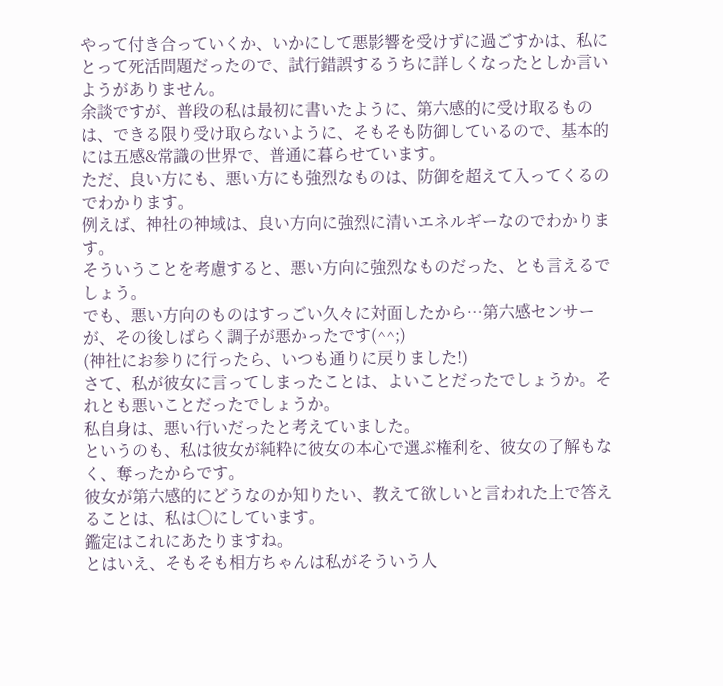やって付き合っていくか、いかにして悪影響を受けずに過ごすかは、私にとって死活問題だったので、試行錯誤するうちに詳しくなったとしか言いようがありません。
余談ですが、普段の私は最初に書いたように、第六感的に受け取るものは、できる限り受け取らないように、そもそも防御しているので、基本的には五感&常識の世界で、普通に暮らせています。
ただ、良い方にも、悪い方にも強烈なものは、防御を超えて入ってくるのでわかります。
例えば、神社の神域は、良い方向に強烈に清いエネルギーなのでわかります。
そういうことを考慮すると、悪い方向に強烈なものだった、とも言えるでしょう。
でも、悪い方向のものはすっごい久々に対面したから…第六感センサーが、その後しばらく調子が悪かったです(^^;)
(神社にお参りに行ったら、いつも通りに戻りました!)
さて、私が彼女に言ってしまったことは、よいことだったでしょうか。それとも悪いことだったでしょうか。
私自身は、悪い行いだったと考えていました。
というのも、私は彼女が純粋に彼女の本心で選ぶ権利を、彼女の了解もなく、奪ったからです。
彼女が第六感的にどうなのか知りたい、教えて欲しいと言われた上で答えることは、私は〇にしています。
鑑定はこれにあたりますね。
とはいえ、そもそも相方ちゃんは私がそういう人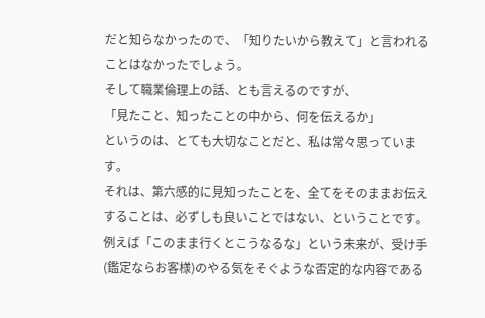だと知らなかったので、「知りたいから教えて」と言われることはなかったでしょう。
そして職業倫理上の話、とも言えるのですが、
「見たこと、知ったことの中から、何を伝えるか」
というのは、とても大切なことだと、私は常々思っています。
それは、第六感的に見知ったことを、全てをそのままお伝えすることは、必ずしも良いことではない、ということです。
例えば「このまま行くとこうなるな」という未来が、受け手(鑑定ならお客様)のやる気をそぐような否定的な内容である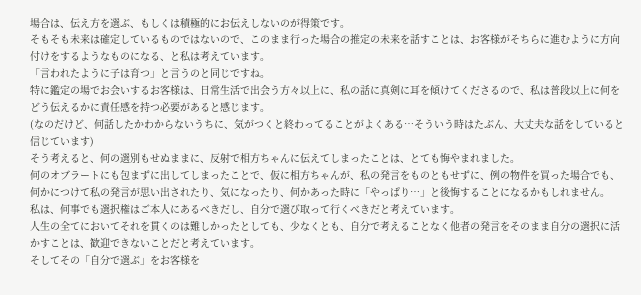場合は、伝え方を選ぶ、もしくは積極的にお伝えしないのが得策です。
そもそも未来は確定しているものではないので、このまま行った場合の推定の未来を話すことは、お客様がそちらに進むように方向付けをするようなものになる、と私は考えています。
「言われたように子は育つ」と言うのと同じですね。
特に鑑定の場でお会いするお客様は、日常生活で出会う方々以上に、私の話に真剣に耳を傾けてくださるので、私は普段以上に何をどう伝えるかに責任感を持つ必要があると感じます。
(なのだけど、何話したかわからないうちに、気がつくと終わってることがよくある…そういう時はたぶん、大丈夫な話をしていると信じています)
そう考えると、何の選別もせぬままに、反射で相方ちゃんに伝えてしまったことは、とても悔やまれました。
何のオブラートにも包まずに出してしまったことで、仮に相方ちゃんが、私の発言をものともせずに、例の物件を買った場合でも、何かにつけて私の発言が思い出されたり、気になったり、何かあった時に「やっぱり…」と後悔することになるかもしれません。
私は、何事でも選択権はご本人にあるべきだし、自分で選び取って行くべきだと考えています。
人生の全てにおいてそれを貫くのは難しかったとしても、少なくとも、自分で考えることなく他者の発言をそのまま自分の選択に活かすことは、歓迎できないことだと考えています。
そしてその「自分で選ぶ」をお客様を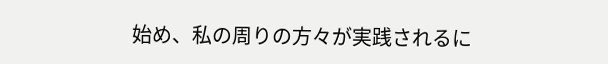始め、私の周りの方々が実践されるに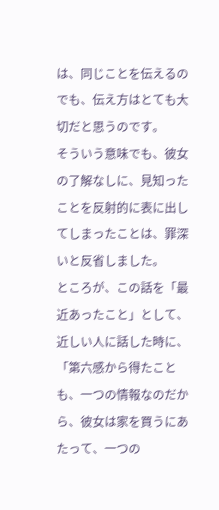は、同じことを伝えるのでも、伝え方はとても大切だと思うのです。
そういう意味でも、彼女の了解なしに、見知ったことを反射的に表に出してしまったことは、罪深いと反省しました。
ところが、この話を「最近あったこと」として、近しい人に話した時に、
「第六感から得たことも、一つの情報なのだから、彼女は家を買うにあたって、一つの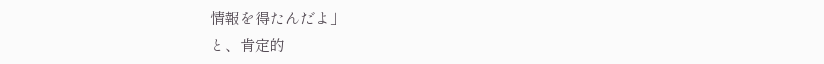情報を得たんだよ」
と、肯定的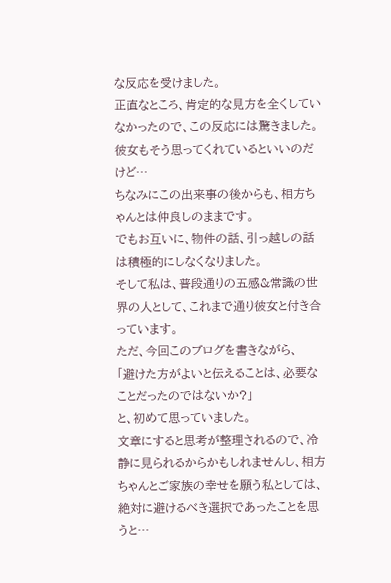な反応を受けました。
正直なところ、肯定的な見方を全くしていなかったので、この反応には驚きました。
彼女もそう思ってくれているといいのだけど…
ちなみにこの出来事の後からも、相方ちゃんとは仲良しのままです。
でもお互いに、物件の話、引っ越しの話は積極的にしなくなりました。
そして私は、普段通りの五感&常識の世界の人として、これまで通り彼女と付き合っています。
ただ、今回このブログを書きながら、
「避けた方がよいと伝えることは、必要なことだったのではないか?」
と、初めて思っていました。
文章にすると思考が整理されるので、冷静に見られるからかもしれませんし、相方ちゃんとご家族の幸せを願う私としては、絶対に避けるべき選択であったことを思うと…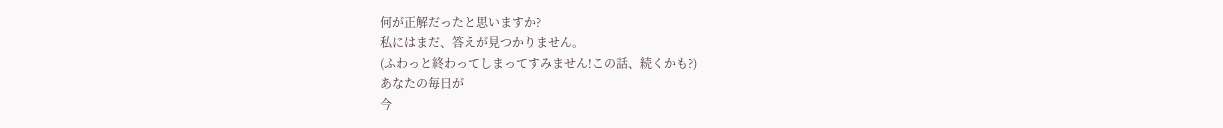何が正解だったと思いますか?
私にはまだ、答えが見つかりません。
(ふわっと終わってしまってすみません!この話、続くかも?)
あなたの毎日が
今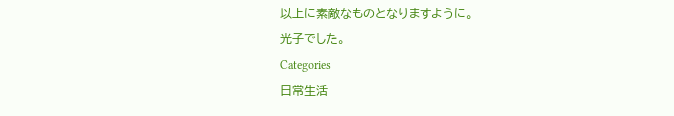以上に素敵なものとなりますように。
光子でした。
Categories
日常生活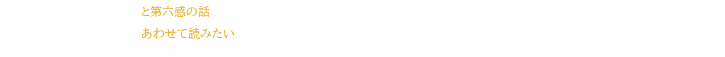と第六感の話
あわせて読みたい